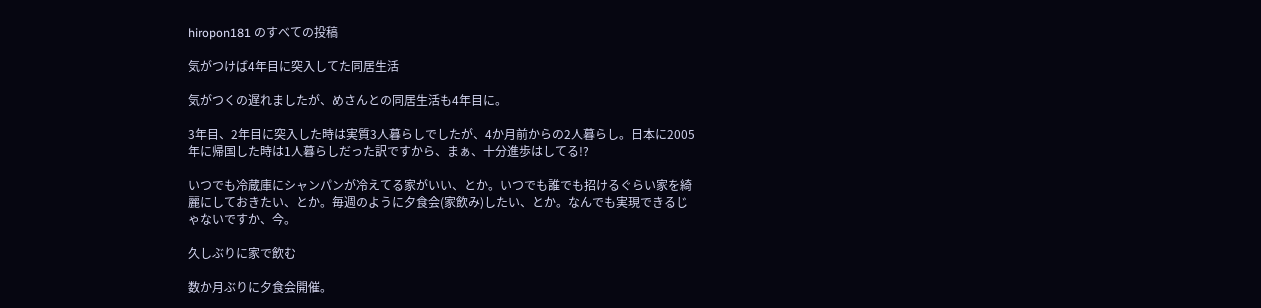hiropon181 のすべての投稿

気がつけば4年目に突入してた同居生活

気がつくの遅れましたが、めさんとの同居生活も4年目に。

3年目、2年目に突入した時は実質3人暮らしでしたが、4か月前からの2人暮らし。日本に2005年に帰国した時は1人暮らしだった訳ですから、まぁ、十分進歩はしてる!?

いつでも冷蔵庫にシャンパンが冷えてる家がいい、とか。いつでも誰でも招けるぐらい家を綺麗にしておきたい、とか。毎週のように夕食会(家飲み)したい、とか。なんでも実現できるじゃないですか、今。

久しぶりに家で飲む

数か月ぶりに夕食会開催。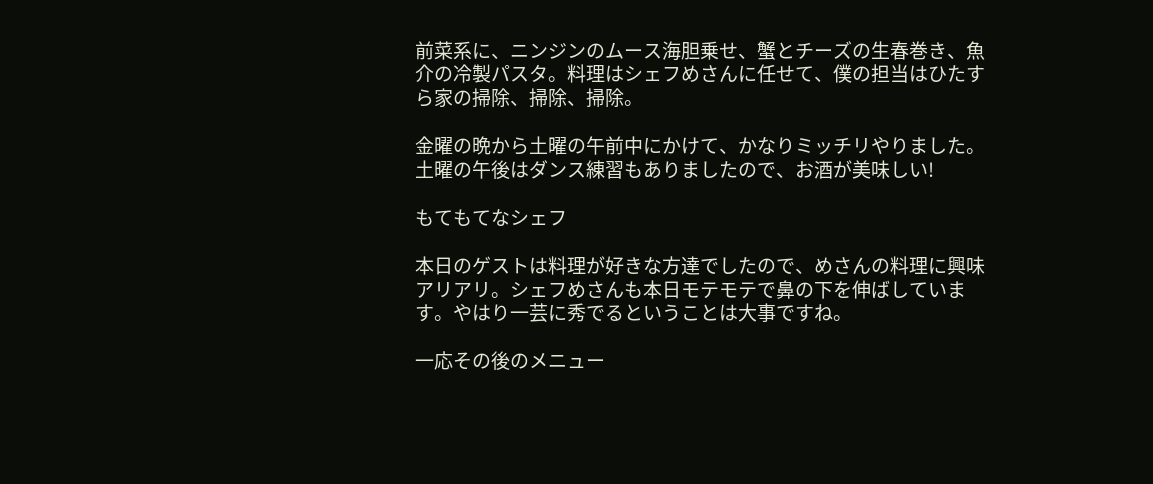前菜系に、ニンジンのムース海胆乗せ、蟹とチーズの生春巻き、魚介の冷製パスタ。料理はシェフめさんに任せて、僕の担当はひたすら家の掃除、掃除、掃除。

金曜の晩から土曜の午前中にかけて、かなりミッチリやりました。土曜の午後はダンス練習もありましたので、お酒が美味しい!

もてもてなシェフ

本日のゲストは料理が好きな方達でしたので、めさんの料理に興味アリアリ。シェフめさんも本日モテモテで鼻の下を伸ばしています。やはり一芸に秀でるということは大事ですね。

一応その後のメニュー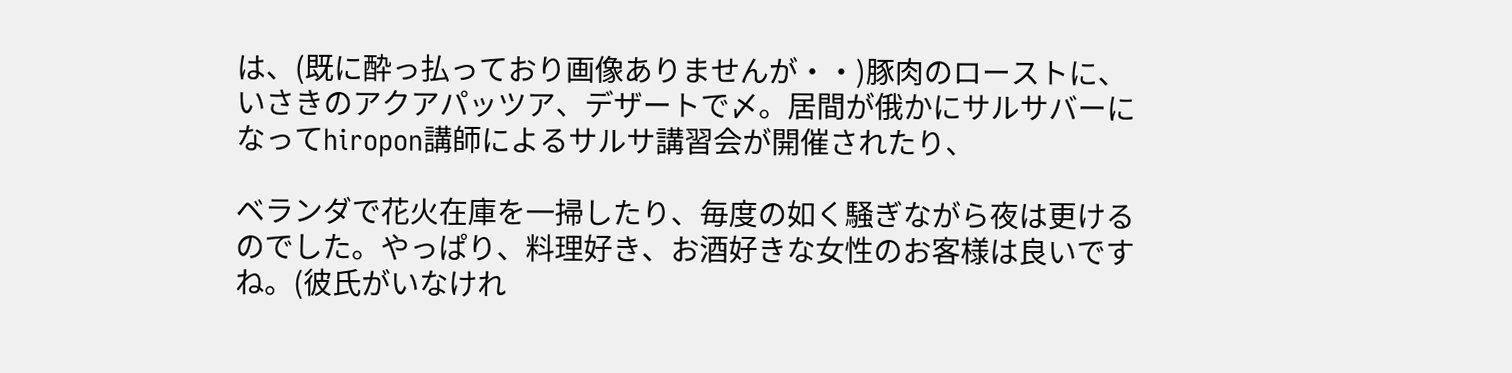は、(既に酔っ払っており画像ありませんが・・)豚肉のローストに、いさきのアクアパッツア、デザートで〆。居間が俄かにサルサバーになってhiropon講師によるサルサ講習会が開催されたり、

ベランダで花火在庫を一掃したり、毎度の如く騒ぎながら夜は更けるのでした。やっぱり、料理好き、お酒好きな女性のお客様は良いですね。(彼氏がいなけれ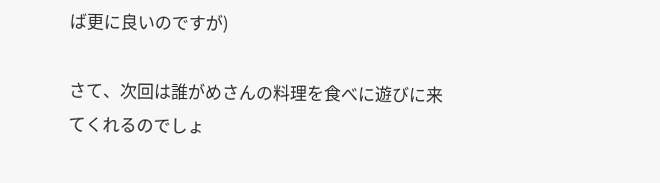ば更に良いのですが)

さて、次回は誰がめさんの料理を食べに遊びに来てくれるのでしょ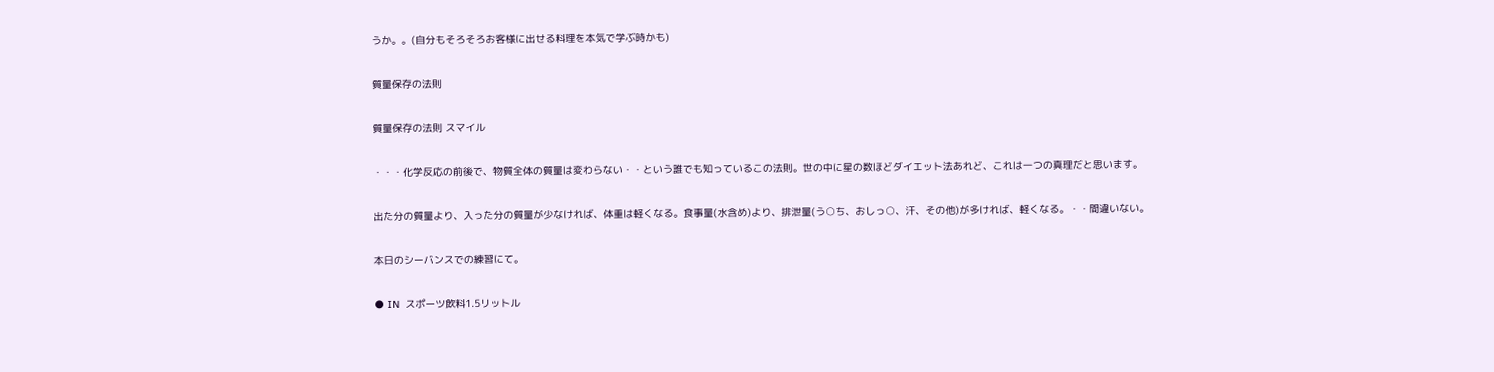うか。。(自分もそろそろお客様に出せる料理を本気で学ぶ時かも)

質量保存の法則

質量保存の法則 スマイル

・・・化学反応の前後で、物質全体の質量は変わらない・・という誰でも知っているこの法則。世の中に星の数ほどダイエット法あれど、これは一つの真理だと思います。

出た分の質量より、入った分の質量が少なければ、体重は軽くなる。食事量(水含め)より、排泄量(う○ち、おしっ○、汗、その他)が多ければ、軽くなる。・・間違いない。

本日のシーバンスでの練習にて。

● IN  スポーツ飲料1.5リットル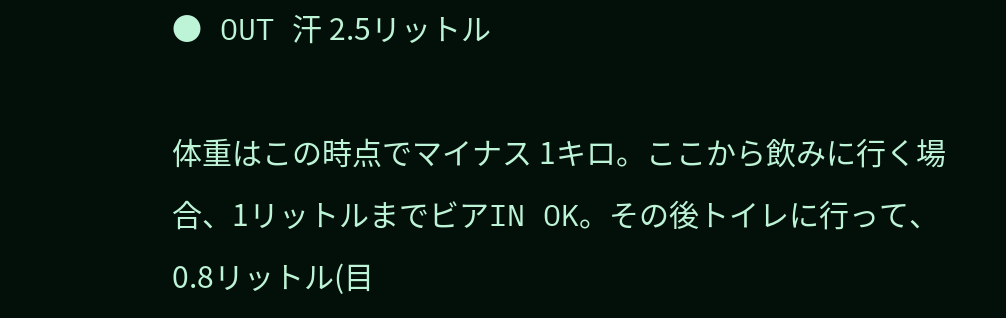● OUT 汗 2.5リットル

体重はこの時点でマイナス 1キロ。ここから飲みに行く場合、1リットルまでビアIN OK。その後トイレに行って、0.8リットル(目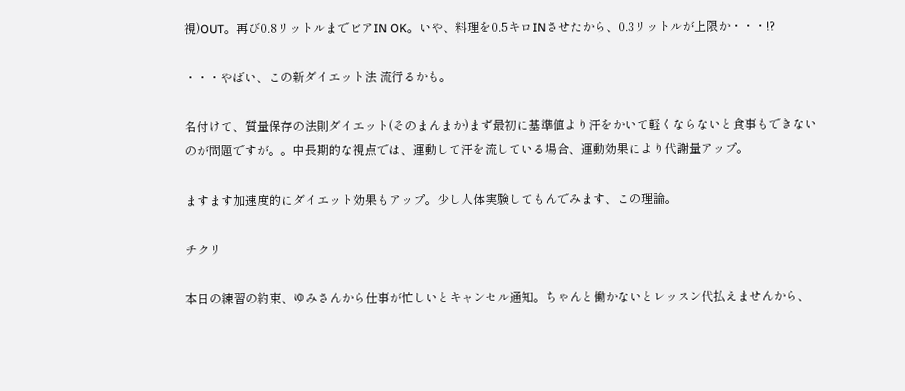視)OUT。再び0.8リットルまでビアIN OK。いや、料理を0.5キロINさせたから、0.3リットルが上限か・・・!?

・・・やばい、この新ダイエット法 流行るかも。

名付けて、質量保存の法則ダイエット(そのまんまか)まず最初に基準値より汗をかいて軽くならないと食事もできないのが問題ですが。。中長期的な視点では、運動して汗を流している場合、運動効果により代謝量アップ。

ますます加速度的にダイエット効果もアップ。少し人体実験してもんでみます、この理論。

チクリ

本日の練習の約束、ゆみさんから仕事が忙しいとキャンセル通知。ちゃんと働かないとレッスン代払えませんから、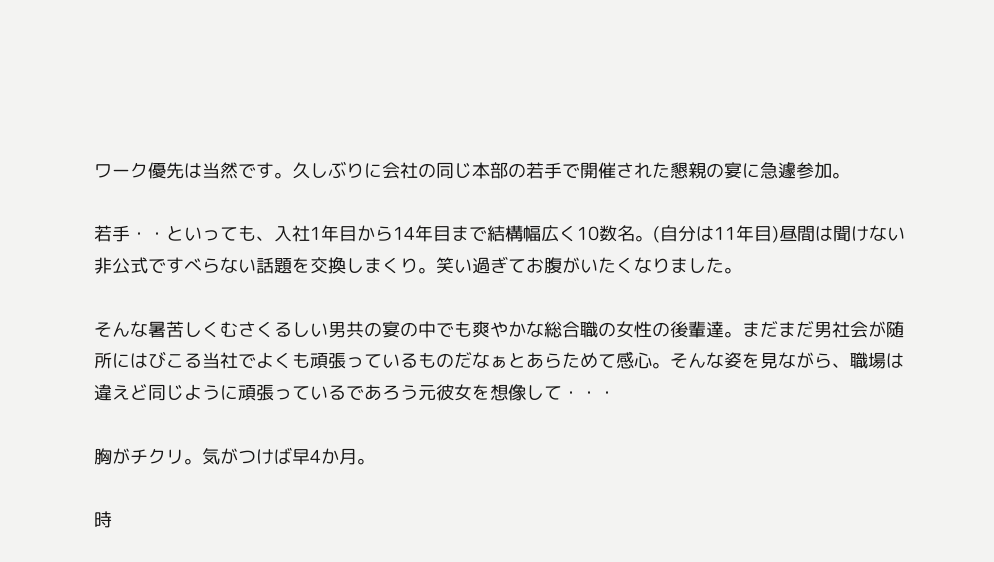ワーク優先は当然です。久しぶりに会社の同じ本部の若手で開催された懇親の宴に急遽参加。

若手・・といっても、入社1年目から14年目まで結構幅広く10数名。(自分は11年目)昼間は聞けない非公式ですべらない話題を交換しまくり。笑い過ぎてお腹がいたくなりました。

そんな暑苦しくむさくるしい男共の宴の中でも爽やかな総合職の女性の後輩達。まだまだ男社会が随所にはびこる当社でよくも頑張っているものだなぁとあらためて感心。そんな姿を見ながら、職場は違えど同じように頑張っているであろう元彼女を想像して・・・

胸がチクリ。気がつけば早4か月。

時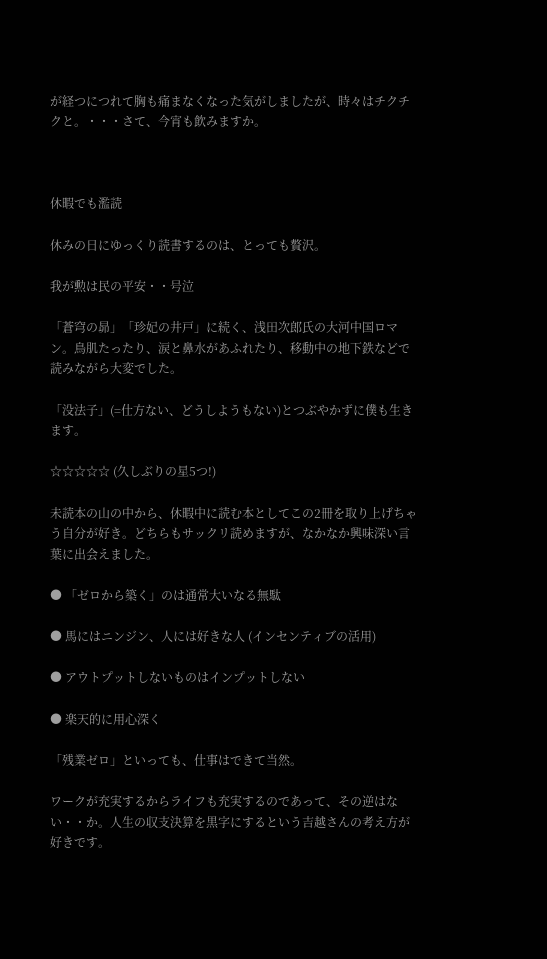が経つにつれて胸も痛まなくなった気がしましたが、時々はチクチクと。・・・さて、今宵も飲みますか。



休暇でも濫読

休みの日にゆっくり読書するのは、とっても贅沢。

我が勲は民の平安・・号泣

「蒼穹の昴」「珍妃の井戸」に続く、浅田次郎氏の大河中国ロマン。鳥肌たったり、涙と鼻水があふれたり、移動中の地下鉄などで読みながら大変でした。

「没法子」(=仕方ない、どうしようもない)とつぶやかずに僕も生きます。

☆☆☆☆☆ (久しぶりの星5つ!)

未読本の山の中から、休暇中に読む本としてこの2冊を取り上げちゃう自分が好き。どちらもサックリ読めますが、なかなか興味深い言葉に出会えました。

● 「ゼロから築く」のは通常大いなる無駄

● 馬にはニンジン、人には好きな人 (インセンティブの活用)

● アウトプットしないものはインプットしない

● 楽天的に用心深く

「残業ゼロ」といっても、仕事はできて当然。

ワークが充実するからライフも充実するのであって、その逆はない・・か。人生の収支決算を黒字にするという吉越さんの考え方が好きです。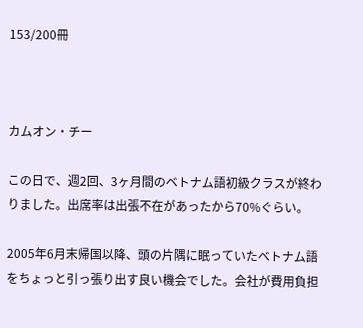153/200冊



カムオン・チー

この日で、週2回、3ヶ月間のベトナム語初級クラスが終わりました。出席率は出張不在があったから70%ぐらい。

2005年6月末帰国以降、頭の片隅に眠っていたベトナム語をちょっと引っ張り出す良い機会でした。会社が費用負担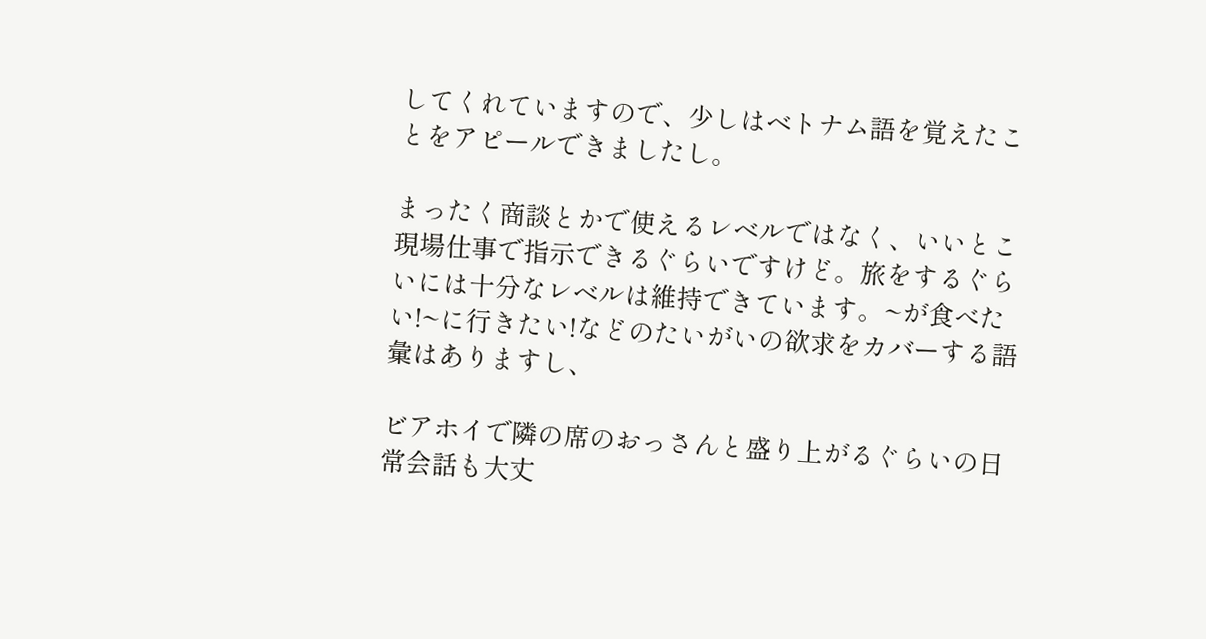してくれていますので、少しはベトナム語を覚えたことをアピールできましたし。

まったく商談とかで使えるレベルではなく、いいとこ現場仕事で指示できるぐらいですけど。旅をするぐらいには十分なレベルは維持できています。~が食べたい!~に行きたい!などのたいがいの欲求をカバーする語彙はありますし、

ビアホイで隣の席のおっさんと盛り上がるぐらいの日常会話も大丈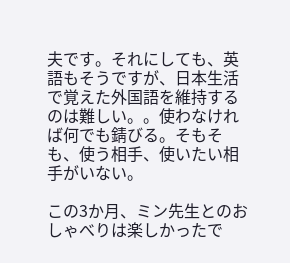夫です。それにしても、英語もそうですが、日本生活で覚えた外国語を維持するのは難しい。。使わなければ何でも錆びる。そもそも、使う相手、使いたい相手がいない。

この3か月、ミン先生とのおしゃべりは楽しかったで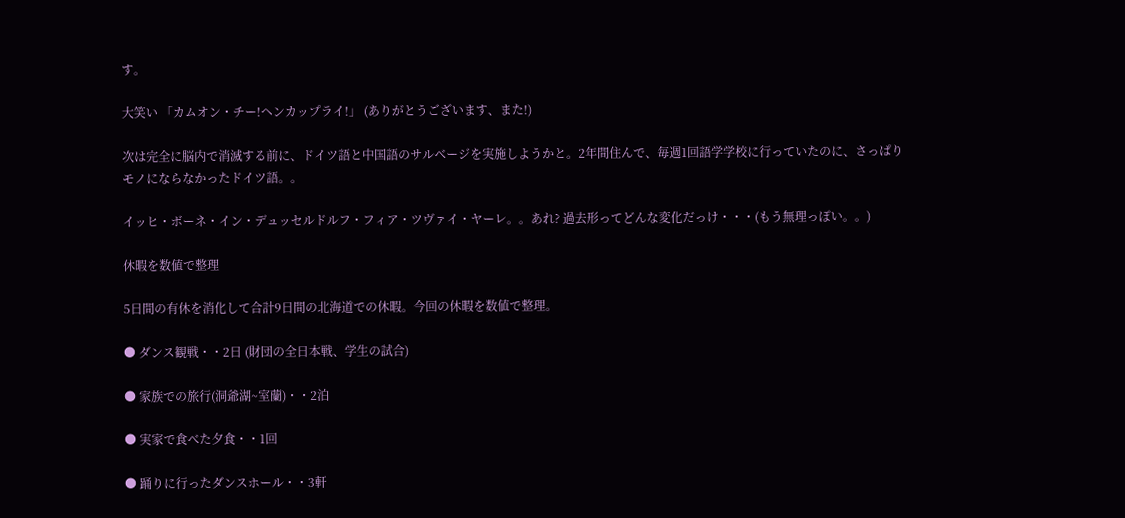す。

大笑い 「カムオン・チー!ヘンカップライ!」 (ありがとうございます、また!)

次は完全に脳内で消滅する前に、ドイツ語と中国語のサルベージを実施しようかと。2年間住んで、毎週1回語学学校に行っていたのに、さっぱりモノにならなかったドイツ語。。

イッヒ・ボーネ・イン・デュッセルドルフ・フィア・ツヴァイ・ヤーレ。。あれ? 過去形ってどんな変化だっけ・・・(もう無理っぽい。。)

休暇を数値で整理

5日間の有休を消化して合計9日間の北海道での休暇。今回の休暇を数値で整理。

● ダンス観戦・・2日 (財団の全日本戦、学生の試合)

● 家族での旅行(洞爺湖~室蘭)・・2泊

● 実家で食べた夕食・・1回

● 踊りに行ったダンスホール・・3軒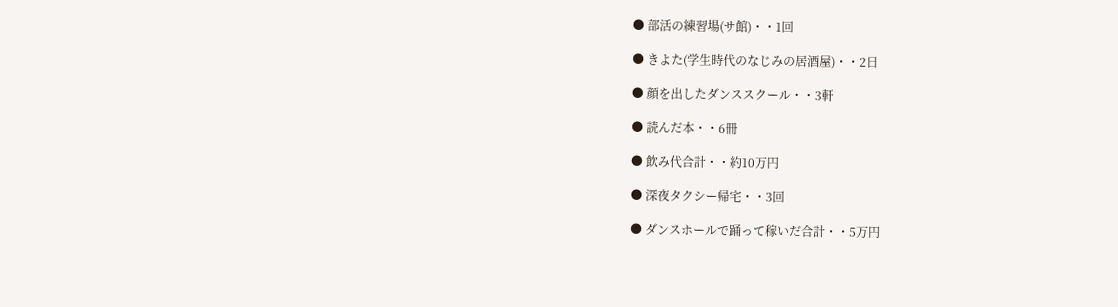● 部活の練習場(サ館)・・1回

● きよた(学生時代のなじみの居酒屋)・・2日

● 顔を出したダンススクール・・3軒

● 読んだ本・・6冊

● 飲み代合計・・約10万円

● 深夜タクシー帰宅・・3回

● ダンスホールで踊って稼いだ合計・・5万円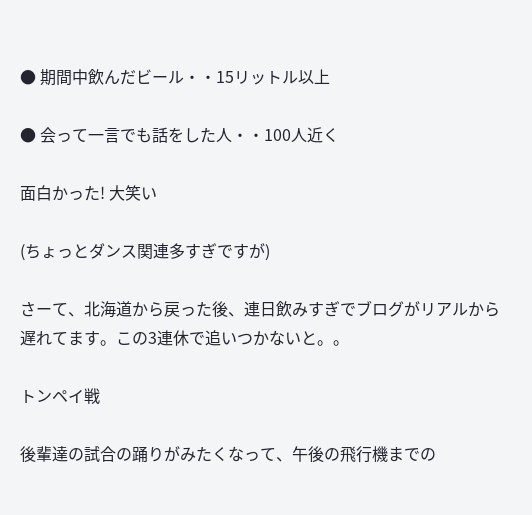● 期間中飲んだビール・・15リットル以上

● 会って一言でも話をした人・・100人近く

面白かった! 大笑い

(ちょっとダンス関連多すぎですが)

さーて、北海道から戻った後、連日飲みすぎでブログがリアルから遅れてます。この3連休で追いつかないと。。

トンペイ戦

後輩達の試合の踊りがみたくなって、午後の飛行機までの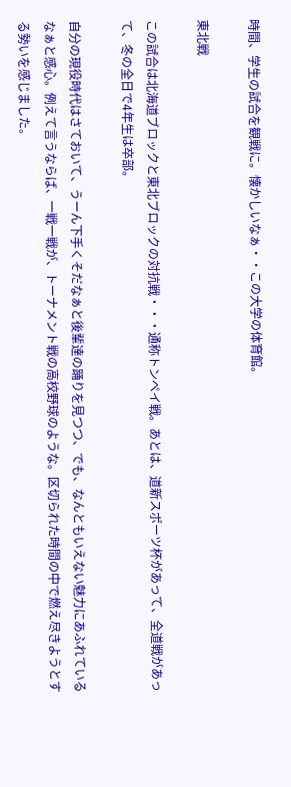時間、学生の試合を観戦に。懐かしいなぁ・・この大学の体育館。

東北戦

この試合は北海道ブロックと東北ブロックの対抗戦・・・通称トンペイ戦。あとは、道新スポーツ杯があって、全道戦があって、冬の全日で4年生は卒部。

自分の現役時代はさておいて、うーん下手くそだなぁと後輩達の踊りを見つつ、でも、なんともいえない魅力にあふれているなぁと感心。例えて言うならば、一戦一戦が、トーナメント戦の高校野球のような。区切られた時間の中で燃え尽きようとする勢いを感じました。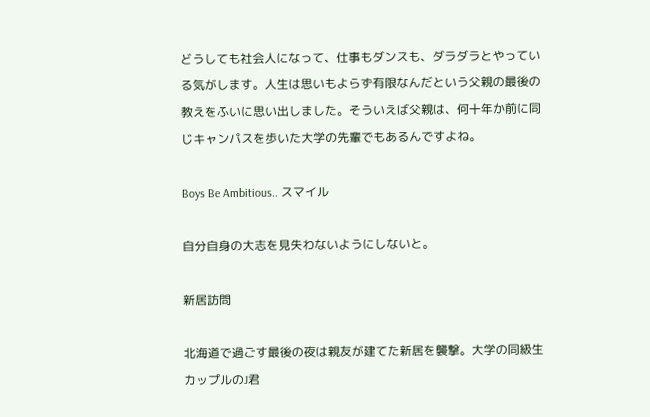どうしても社会人になって、仕事もダンスも、ダラダラとやっている気がします。人生は思いもよらず有限なんだという父親の最後の教えをふいに思い出しました。そういえば父親は、何十年か前に同じキャンパスを歩いた大学の先輩でもあるんですよね。

Boys Be Ambitious.. スマイル

自分自身の大志を見失わないようにしないと。

新居訪問

北海道で過ごす最後の夜は親友が建てた新居を襲撃。大学の同級生カップルのJ君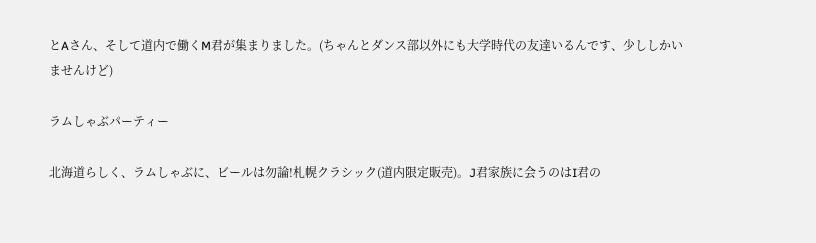とAさん、そして道内で働くM君が集まりました。(ちゃんとダンス部以外にも大学時代の友達いるんです、少ししかいませんけど)

ラムしゃぶパーティー

北海道らしく、ラムしゃぶに、ビールは勿論!札幌クラシック(道内限定販売)。J君家族に会うのはI君の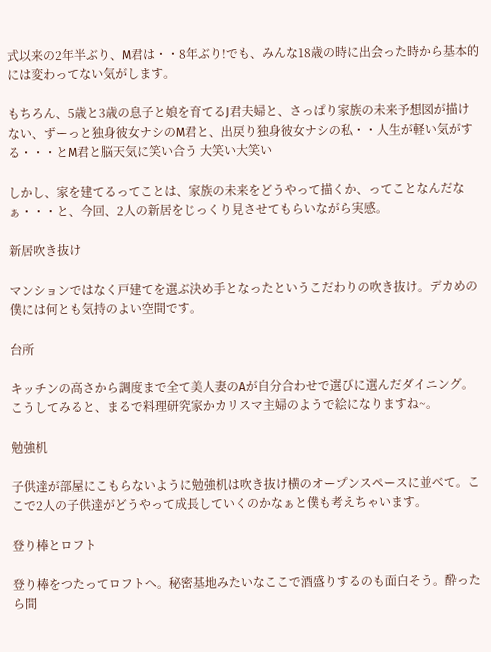式以来の2年半ぶり、M君は・・8年ぶり!でも、みんな18歳の時に出会った時から基本的には変わってない気がします。

もちろん、5歳と3歳の息子と娘を育てるJ君夫婦と、さっぱり家族の未来予想図が描けない、ずーっと独身彼女ナシのM君と、出戻り独身彼女ナシの私・・人生が軽い気がする・・・とM君と脳天気に笑い合う 大笑い大笑い

しかし、家を建てるってことは、家族の未来をどうやって描くか、ってことなんだなぁ・・・と、今回、2人の新居をじっくり見させてもらいながら実感。

新居吹き抜け

マンションではなく戸建てを選ぶ決め手となったというこだわりの吹き抜け。デカめの僕には何とも気持のよい空間です。

台所

キッチンの高さから調度まで全て美人妻のAが自分合わせで選びに選んだダイニング。こうしてみると、まるで料理研究家かカリスマ主婦のようで絵になりますね~。

勉強机

子供達が部屋にこもらないように勉強机は吹き抜け横のオープンスペースに並べて。ここで2人の子供達がどうやって成長していくのかなぁと僕も考えちゃいます。

登り棒とロフト

登り棒をつたってロフトへ。秘密基地みたいなここで酒盛りするのも面白そう。酔ったら間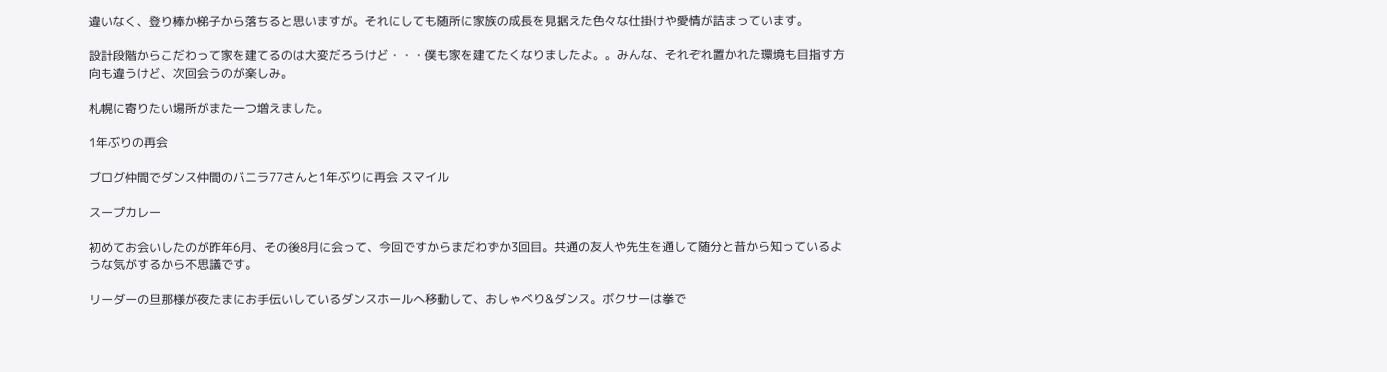違いなく、登り棒か梯子から落ちると思いますが。それにしても随所に家族の成長を見据えた色々な仕掛けや愛情が詰まっています。

設計段階からこだわって家を建てるのは大変だろうけど・・・僕も家を建てたくなりましたよ。。みんな、それぞれ置かれた環境も目指す方向も違うけど、次回会うのが楽しみ。

札幌に寄りたい場所がまた一つ増えました。

1年ぶりの再会

ブログ仲間でダンス仲間のバニラ77さんと1年ぶりに再会 スマイル

スープカレー

初めてお会いしたのが昨年6月、その後8月に会って、今回ですからまだわずか3回目。共通の友人や先生を通して随分と昔から知っているような気がするから不思議です。

リーダーの旦那様が夜たまにお手伝いしているダンスホールへ移動して、おしゃべり&ダンス。ボクサーは拳で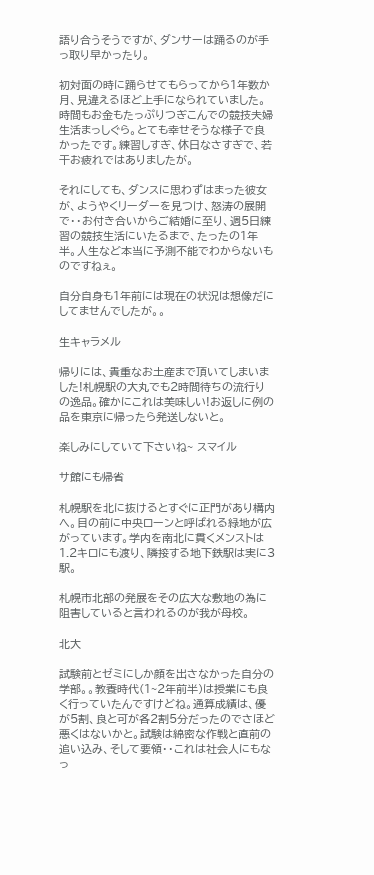語り合うそうですが、ダンサーは踊るのが手っ取り早かったり。

初対面の時に踊らせてもらってから1年数か月、見違えるほど上手になられていました。時間もお金もたっぷりつぎこんでの競技夫婦生活まっしぐら。とても幸せそうな様子で良かったです。練習しすぎ、休日なさすぎで、若干お疲れではありましたが。

それにしても、ダンスに思わずはまった彼女が、ようやくリーダーを見つけ、怒涛の展開で・・お付き合いからご結婚に至り、週5日練習の競技生活にいたるまで、たったの1年半。人生など本当に予測不能でわからないものですねぇ。

自分自身も1年前には現在の状況は想像だにしてませんでしたが。。

生キャラメル

帰りには、貴重なお土産まで頂いてしまいました!札幌駅の大丸でも2時間待ちの流行りの逸品。確かにこれは美味しい!お返しに例の品を東京に帰ったら発送しないと。

楽しみにしていて下さいね~ スマイル

サ館にも帰省

札幌駅を北に抜けるとすぐに正門があり構内へ。目の前に中央ローンと呼ばれる緑地が広がっています。学内を南北に貫くメンストは1.2キロにも渡り、隣接する地下鉄駅は実に3駅。

札幌市北部の発展をその広大な敷地の為に阻害していると言われるのが我が母校。

北大

試験前とゼミにしか顔を出さなかった自分の学部。。教養時代(1~2年前半)は授業にも良く行っていたんですけどね。通算成績は、優が5割、良と可が各2割5分だったのでさほど悪くはないかと。試験は綿密な作戦と直前の追い込み、そして要領・・これは社会人にもなっ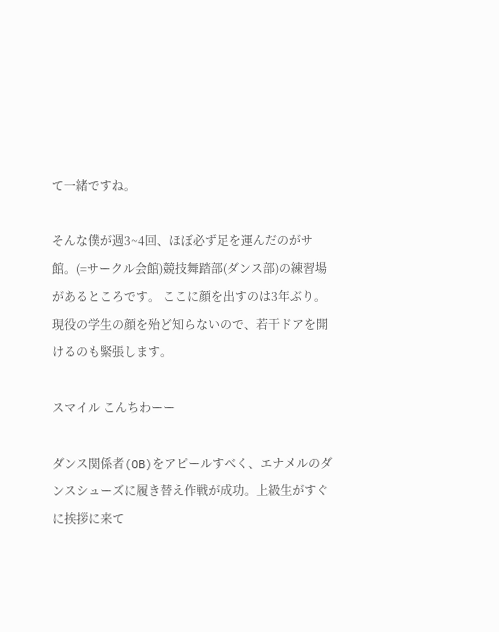て一緒ですね。

そんな僕が週3~4回、ほぼ必ず足を運んだのがサ館。(=サークル会館)競技舞踏部(ダンス部)の練習場があるところです。 ここに顔を出すのは3年ぶり。現役の学生の顔を殆ど知らないので、若干ドアを開けるのも緊張します。

スマイル こんちわーー

ダンス関係者(OB)をアピールすべく、エナメルのダンスシューズに履き替え作戦が成功。上級生がすぐに挨拶に来て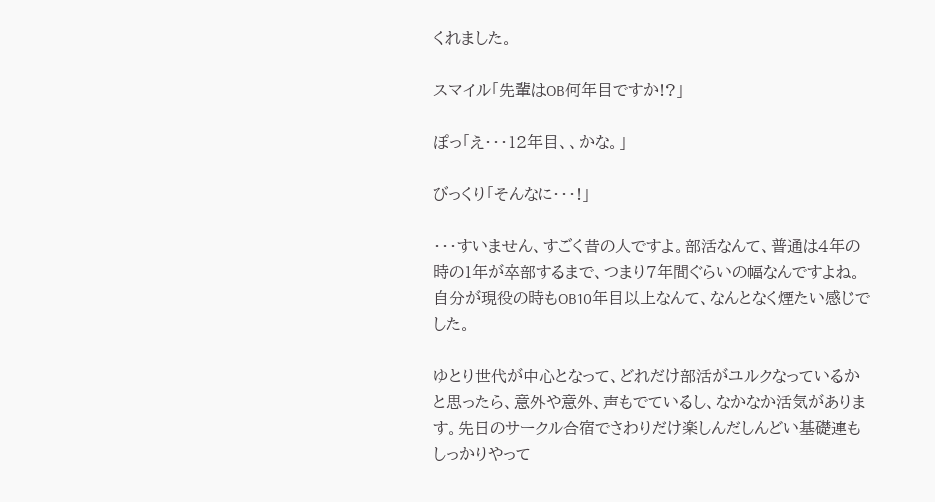くれました。

スマイル「先輩はOB何年目ですか!?」

ぽっ「え・・・12年目、、かな。」

びっくり「そんなに・・・!」

・・・すいません、すごく昔の人ですよ。部活なんて、普通は4年の時の1年が卒部するまで、つまり7年間ぐらいの幅なんですよね。自分が現役の時もOB10年目以上なんて、なんとなく煙たい感じでした。

ゆとり世代が中心となって、どれだけ部活がユルクなっているかと思ったら、意外や意外、声もでているし、なかなか活気があります。先日のサークル合宿でさわりだけ楽しんだしんどい基礎連もしっかりやって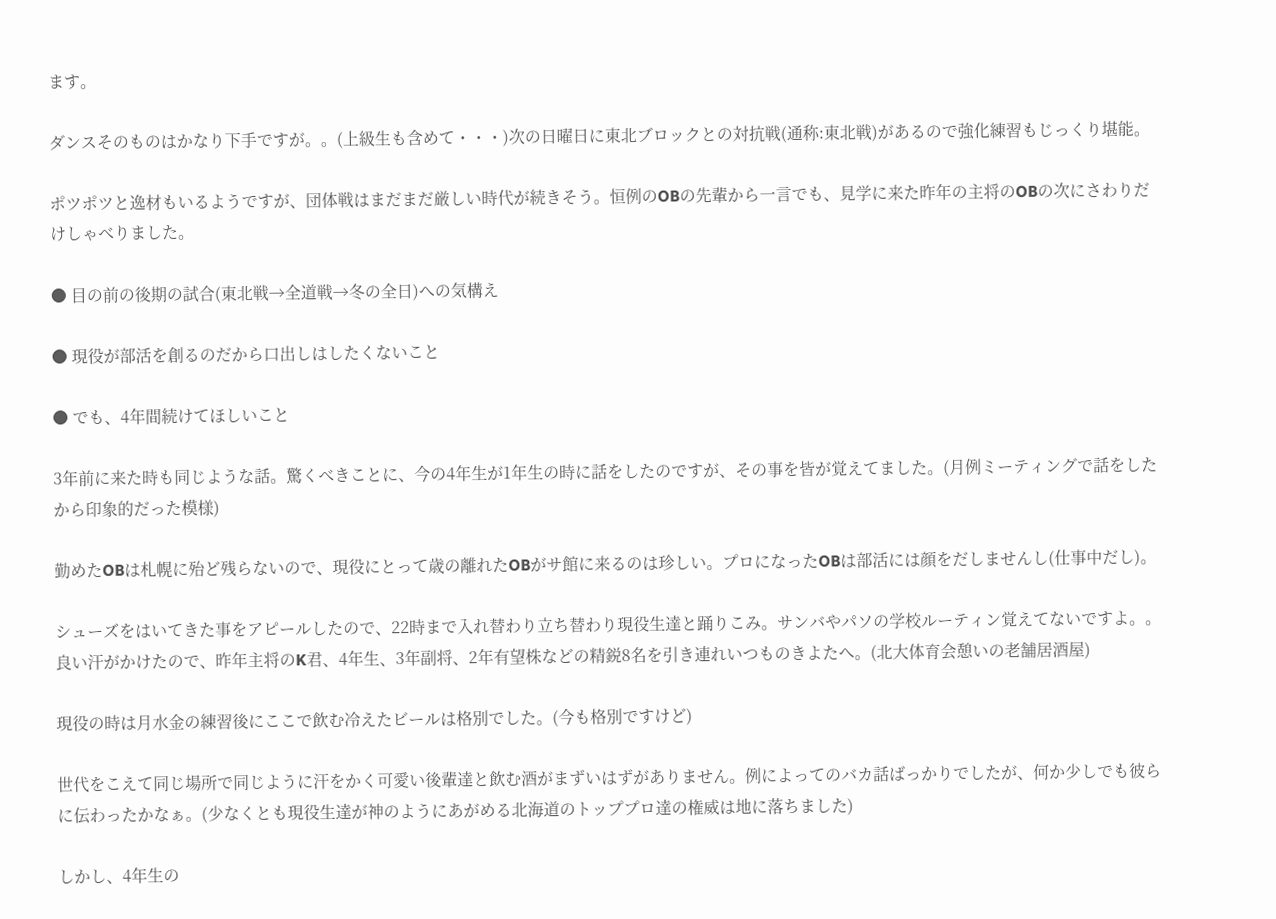ます。

ダンスそのものはかなり下手ですが。。(上級生も含めて・・・)次の日曜日に東北ブロックとの対抗戦(通称:東北戦)があるので強化練習もじっくり堪能。

ポツポツと逸材もいるようですが、団体戦はまだまだ厳しい時代が続きそう。恒例のOBの先輩から一言でも、見学に来た昨年の主将のOBの次にさわりだけしゃべりました。

● 目の前の後期の試合(東北戦→全道戦→冬の全日)への気構え

● 現役が部活を創るのだから口出しはしたくないこと

● でも、4年間続けてほしいこと

3年前に来た時も同じような話。驚くべきことに、今の4年生が1年生の時に話をしたのですが、その事を皆が覚えてました。(月例ミーティングで話をしたから印象的だった模様)

勤めたOBは札幌に殆ど残らないので、現役にとって歳の離れたOBがサ館に来るのは珍しい。プロになったOBは部活には顔をだしませんし(仕事中だし)。

シューズをはいてきた事をアピールしたので、22時まで入れ替わり立ち替わり現役生達と踊りこみ。サンバやパソの学校ルーティン覚えてないですよ。。良い汗がかけたので、昨年主将のK君、4年生、3年副将、2年有望株などの精鋭8名を引き連れいつものきよたへ。(北大体育会憩いの老舗居酒屋)

現役の時は月水金の練習後にここで飲む冷えたビールは格別でした。(今も格別ですけど)

世代をこえて同じ場所で同じように汗をかく可愛い後輩達と飲む酒がまずいはずがありません。例によってのバカ話ばっかりでしたが、何か少しでも彼らに伝わったかなぁ。(少なくとも現役生達が神のようにあがめる北海道のトッププロ達の権威は地に落ちました)

しかし、4年生の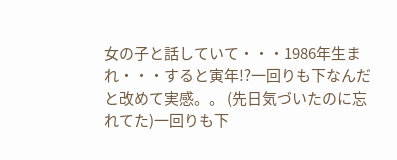女の子と話していて・・・1986年生まれ・・・すると寅年!?一回りも下なんだと改めて実感。。 (先日気づいたのに忘れてた)一回りも下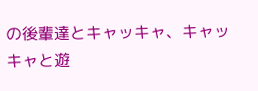の後輩達とキャッキャ、キャッキャと遊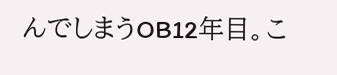んでしまうOB12年目。こ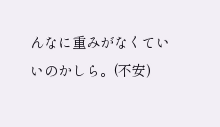んなに重みがなくていいのかしら。(不安)